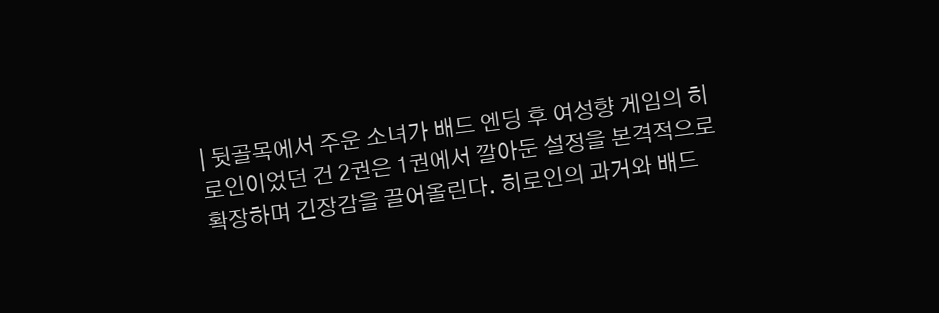| 뒷골목에서 주운 소녀가 배드 엔딩 후 여성향 게임의 히로인이었던 건 2권은 1권에서 깔아둔 설정을 본격적으로 확장하며 긴장감을 끌어올린다. 히로인의 과거와 배드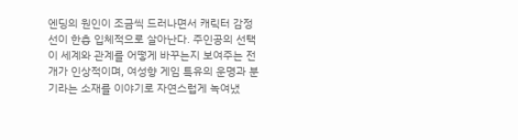엔딩의 원인이 조금씩 드러나면서 캐릭터 감정선이 한층 입체적으로 살아난다. 주인공의 선택이 세계와 관계를 어떻게 바꾸는지 보여주는 전개가 인상적이며, 여성향 게임 특유의 운명과 분기라는 소재를 이야기로 자연스럽게 녹여냈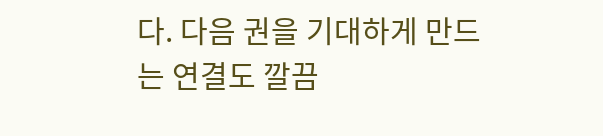다. 다음 권을 기대하게 만드는 연결도 깔끔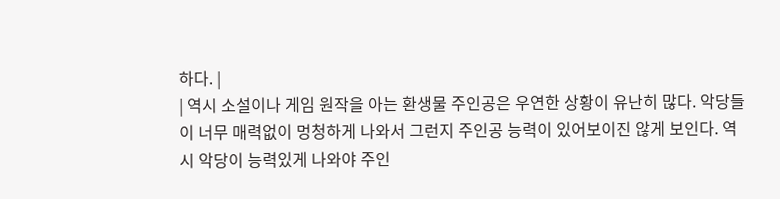하다. |
| 역시 소설이나 게임 원작을 아는 환생물 주인공은 우연한 상황이 유난히 많다. 악당들이 너무 매력없이 멍청하게 나와서 그런지 주인공 능력이 있어보이진 않게 보인다. 역시 악당이 능력있게 나와야 주인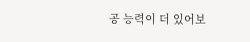공 능력이 더 있어보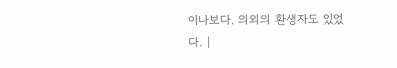이나보다. 의외의 환생자도 있었다. |